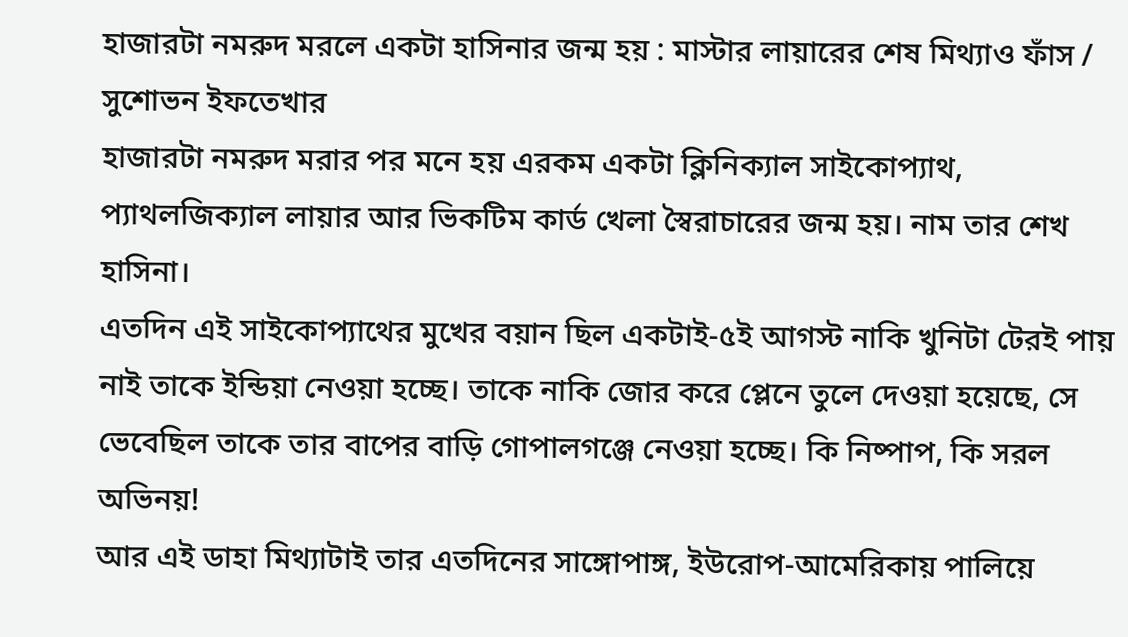হাজারটা নমরুদ মরলে একটা হাসিনার জন্ম হয় : মাস্টার লায়ারের শেষ মিথ্যাও ফাঁস / সুশোভন ইফতেখার
হাজারটা নমরুদ মরার পর মনে হয় এরকম একটা ক্লিনিক্যাল সাইকোপ্যাথ, প্যাথলজিক্যাল লায়ার আর ভিকটিম কার্ড খেলা স্বৈরাচারের জন্ম হয়। নাম তার শেখ হাসিনা।
এতদিন এই সাইকোপ্যাথের মুখের বয়ান ছিল একটাই-৫ই আগস্ট নাকি খুনিটা টেরই পায় নাই তাকে ইন্ডিয়া নেওয়া হচ্ছে। তাকে নাকি জোর করে প্লেনে তুলে দেওয়া হয়েছে, সে ভেবেছিল তাকে তার বাপের বাড়ি গোপালগঞ্জে নেওয়া হচ্ছে। কি নিষ্পাপ, কি সরল অভিনয়!
আর এই ডাহা মিথ্যাটাই তার এতদিনের সাঙ্গোপাঙ্গ, ইউরোপ-আমেরিকায় পালিয়ে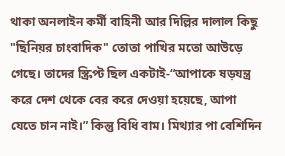থাকা অনলাইন কর্মী বাহিনী আর দিল্লির দালাল কিছু "ছিনিয়র চাংবাদিক" তোতা পাখির মতো আউড়ে গেছে। তাদের স্ক্রিপ্ট ছিল একটাই-“আপাকে ষড়যন্ত্র করে দেশ থেকে বের করে দেওয়া হয়েছে, আপা যেতে চান নাই।” কিন্তু বিধি বাম। মিথ্যার পা বেশিদিন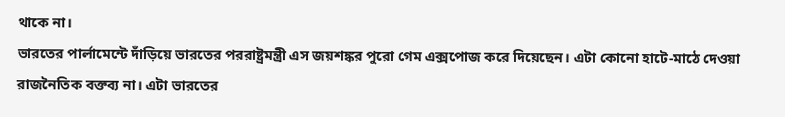থাকে না।
ভারতের পার্লামেন্টে দাঁড়িয়ে ভারতের পররাষ্ট্রমন্ত্রী এস জয়শঙ্কর পুরো গেম এক্সপোজ করে দিয়েছেন। এটা কোনো হাটে-মাঠে দেওয়া রাজনৈতিক বক্তব্য না। এটা ভারতের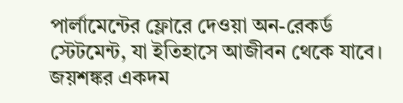পার্লামেন্টের ফ্লোরে দেওয়া অন-রেকর্ড স্টেটমেন্ট, যা ইতিহাসে আজীবন থেকে যাবে।
জয়শঙ্কর একদম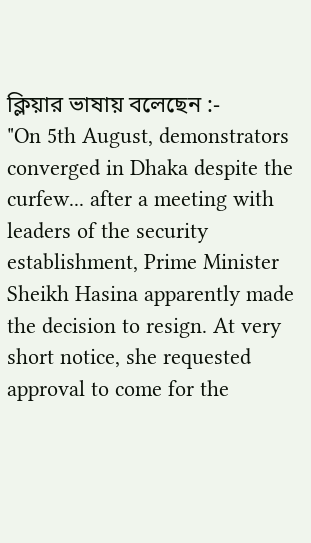ক্লিয়ার ভাষায় বলেছেন :-
"On 5th August, demonstrators converged in Dhaka despite the curfew... after a meeting with leaders of the security establishment, Prime Minister Sheikh Hasina apparently made the decision to resign. At very short notice, she requested approval to come for the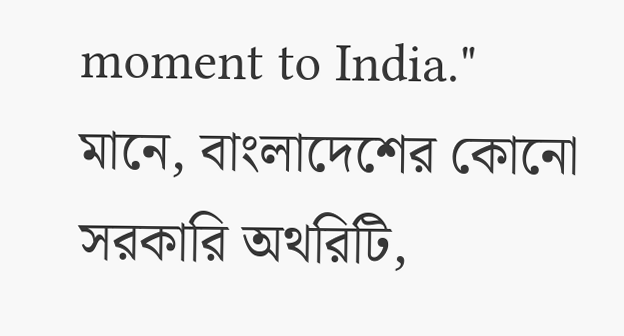moment to India."
মানে, বাংলাদেশের কোনো সরকারি অথরিটি,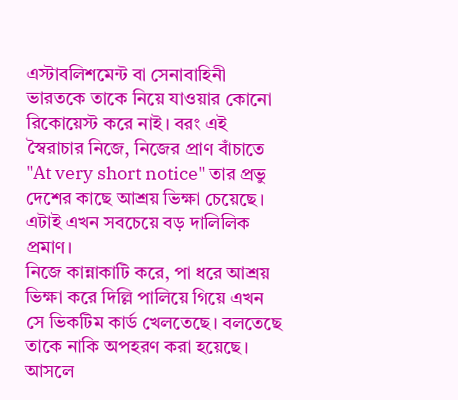এস্টাবলিশমেন্ট বা সেনাবাহিনী ভারতকে তাকে নিয়ে যাওয়ার কোনো রিকোয়েস্ট করে নাই। বরং এই স্বৈরাচার নিজে, নিজের প্রাণ বাঁচাতে "At very short notice" তার প্রভু দেশের কাছে আশ্রয় ভিক্ষা চেয়েছে। এটাই এখন সবচেয়ে বড় দালিলিক প্রমাণ।
নিজে কান্নাকাটি করে, পা ধরে আশ্রয় ভিক্ষা করে দিল্লি পালিয়ে গিয়ে এখন সে ভিকটিম কার্ড খেলতেছে। বলতেছে তাকে নাকি অপহরণ করা হয়েছে। আসলে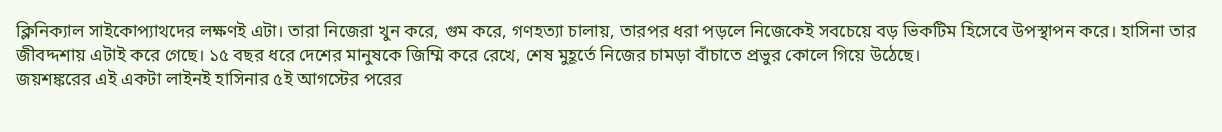ক্লিনিক্যাল সাইকোপ্যাথদের লক্ষণই এটা। তারা নিজেরা খুন করে, গুম করে, গণহত্যা চালায়, তারপর ধরা পড়লে নিজেকেই সবচেয়ে বড় ভিকটিম হিসেবে উপস্থাপন করে। হাসিনা তার জীবদ্দশায় এটাই করে গেছে। ১৫ বছর ধরে দেশের মানুষকে জিম্মি করে রেখে, শেষ মুহূর্তে নিজের চামড়া বাঁচাতে প্রভুর কোলে গিয়ে উঠেছে।
জয়শঙ্করের এই একটা লাইনই হাসিনার ৫ই আগস্টের পরের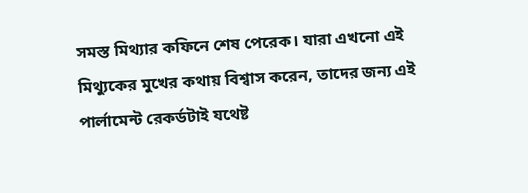সমস্ত মিথ্যার কফিনে শেষ পেরেক। যারা এখনো এই মিথ্যুকের মুখের কথায় বিশ্বাস করেন, তাদের জন্য এই পার্লামেন্ট রেকর্ডটাই যথেষ্ট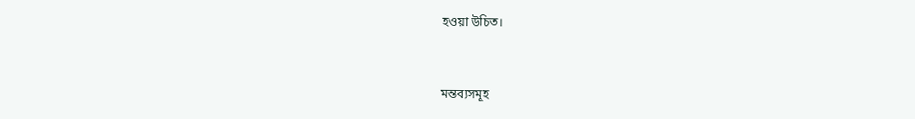হওয়া উচিত।


মন্তব্যসমূহ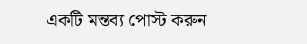একটি মন্তব্য পোস্ট করুন